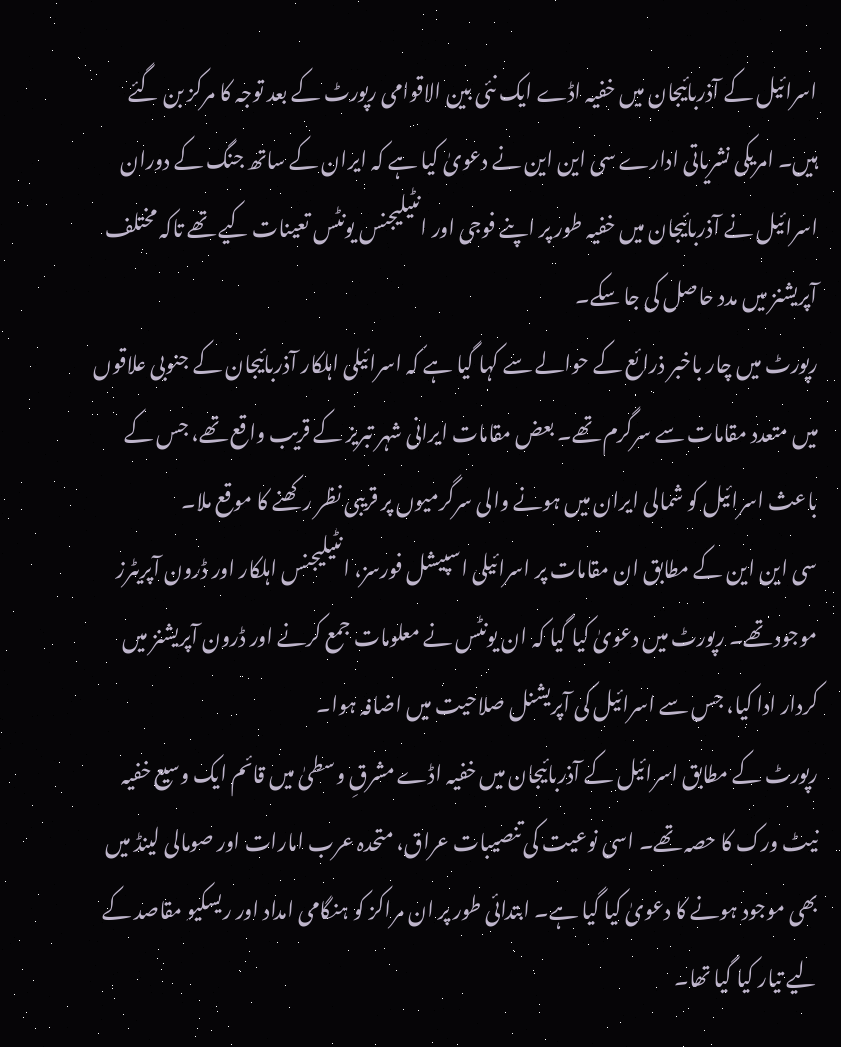اسرائیل کے آذربائیجان میں خفیہ اڈے ایک نئی بین الاقوامی رپورٹ کے بعد توجہ کا مرکز بن گئے ہیں۔ امریکی نشریاتی ادارے سی این این نے دعویٰ کیا ہے کہ ایران کے ساتھ جنگ کے دوران اسرائیل نے آذربائیجان میں خفیہ طور پر اپنے فوجی اور انٹیلیجنس یونٹس تعینات کیے تھے تاکہ مختلف آپریشنز میں مدد حاصل کی جا سکے۔
رپورٹ میں چار باخبر ذرائع کے حوالے سے کہا گیا ہے کہ اسرائیلی اہلکار آذربائیجان کے جنوبی علاقوں میں متعدد مقامات سے سرگرم تھے۔ بعض مقامات ایرانی شہر تبریز کے قریب واقع تھے، جس کے باعث اسرائیل کو شمالی ایران میں ہونے والی سرگرمیوں پر قریبی نظر رکھنے کا موقع ملا۔
سی این این کے مطابق ان مقامات پر اسرائیلی اسپیشل فورسز، انٹیلیجنس اہلکار اور ڈرون آپریٹرز موجود تھے۔ رپورٹ میں دعویٰ کیا گیا کہ ان یونٹس نے معلومات جمع کرنے اور ڈرون آپریشنز میں کردار ادا کیا، جس سے اسرائیل کی آپریشنل صلاحیت میں اضافہ ہوا۔
رپورٹ کے مطابق اسرائیل کے آذربائیجان میں خفیہ اڈے مشرقِ وسطیٰ میں قائم ایک وسیع خفیہ نیٹ ورک کا حصہ تھے۔ اسی نوعیت کی تنصیبات عراق، متحدہ عرب امارات اور صومالی لینڈ میں بھی موجود ہونے کا دعویٰ کیا گیا ہے۔ ابتدائی طور پر ان مراکز کو ہنگامی امداد اور ریسکیو مقاصد کے لیے تیار کیا گیا تھا۔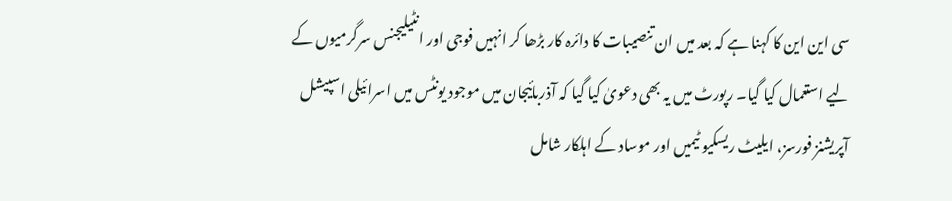سی این این کا کہنا ہے کہ بعد میں ان تنصیبات کا دائرہ کار بڑھا کر انہیں فوجی اور انٹیلیجنس سرگرمیوں کے لیے استعمال کیا گیا۔ رپورٹ میں یہ بھی دعویٰ کیا گیا کہ آذربائیجان میں موجود یونٹس میں اسرائیلی اسپیشل آپریشنز فورسز، ایلیٹ ریسکیو ٹیمیں اور موساد کے اہلکار شامل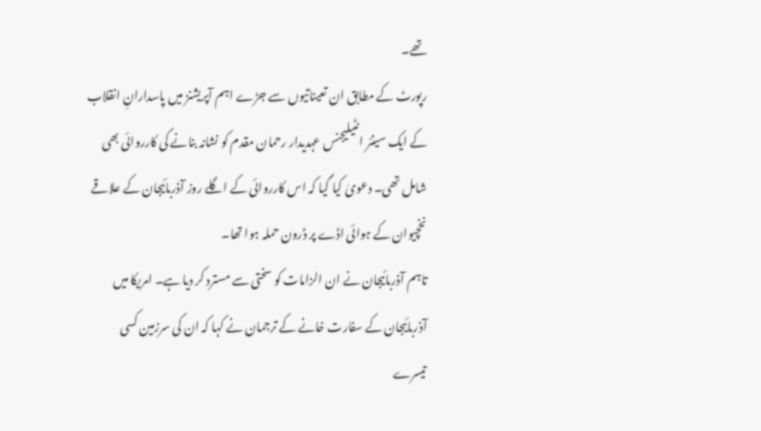تھے۔
رپورٹ کے مطابق ان تعیناتیوں سے جڑے اہم آپریشنز میں پاسدارانِ انقلاب کے ایک سینئر انٹیلیجنس عہدیدار رحمان مقدم کو نشانہ بنانے کی کارروائی بھی شامل تھی۔ دعویٰ کیا گیا کہ اس کارروائی کے اگلے روز آذربائیجان کے علاقے نخچیوان کے ہوائی اڈے پر ڈرون حملہ ہوا تھا۔
تاہم آذربائیجان نے ان الزامات کو سختی سے مسترد کر دیا ہے۔ امریکا میں آذربائیجان کے سفارت خانے کے ترجمان نے کہا کہ ان کی سرزمین کسی تیسرے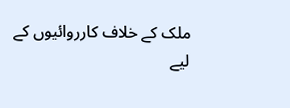ملک کے خلاف کارروائیوں کے لیے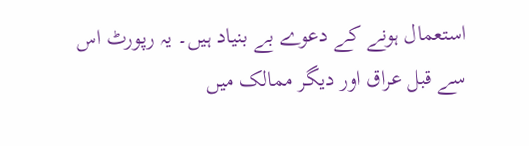استعمال ہونے کے دعوے بے بنیاد ہیں۔ یہ رپورٹ اس سے قبل عراق اور دیگر ممالک میں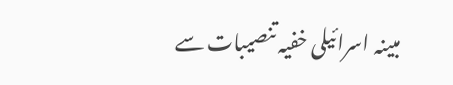مبینہ اسرائیلی خفیہ تنصیبات سے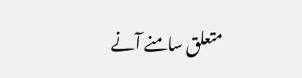متعلق سامنے آنے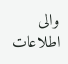والی اطلاعات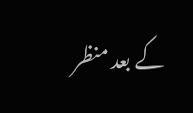کے بعد منظر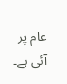عام پر آئی ہے۔